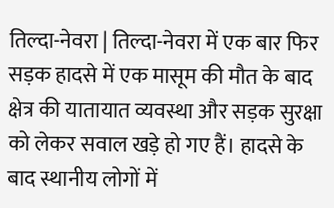तिल्दा-नेवरा | तिल्दा-नेवरा में एक बार फिर सड़क हादसे में एक मासूम की मौत के बाद क्षेत्र की यातायात व्यवस्था और सड़क सुरक्षा को लेकर सवाल खड़े हो गए हैं। हादसे के बाद स्थानीय लोगों में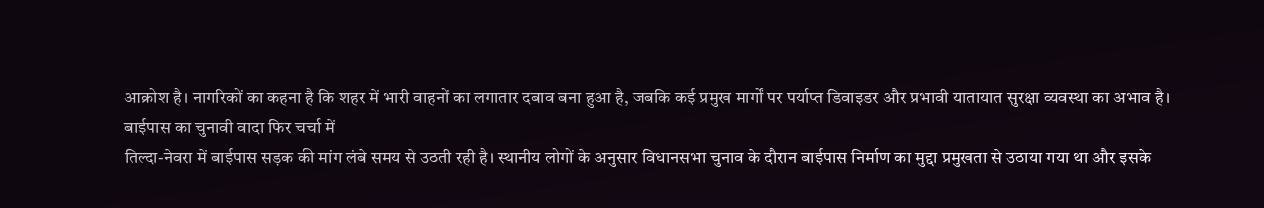आक्रोश है। नागरिकों का कहना है कि शहर में भारी वाहनों का लगातार दबाव बना हुआ है, जबकि कई प्रमुख मार्गों पर पर्याप्त डिवाइडर और प्रभावी यातायात सुरक्षा व्यवस्था का अभाव है।
बाईपास का चुनावी वादा फिर चर्चा में
तिल्दा-नेवरा में बाईपास सड़क की मांग लंबे समय से उठती रही है। स्थानीय लोगों के अनुसार विधानसभा चुनाव के दौरान बाईपास निर्माण का मुद्दा प्रमुखता से उठाया गया था और इसके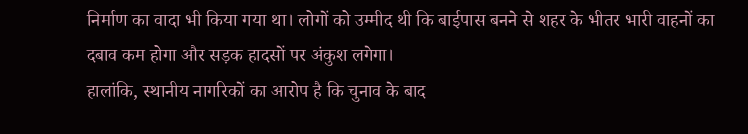निर्माण का वादा भी किया गया था। लोगों को उम्मीद थी कि बाईपास बनने से शहर के भीतर भारी वाहनों का दबाव कम होगा और सड़क हादसों पर अंकुश लगेगा।
हालांकि, स्थानीय नागरिकों का आरोप है कि चुनाव के बाद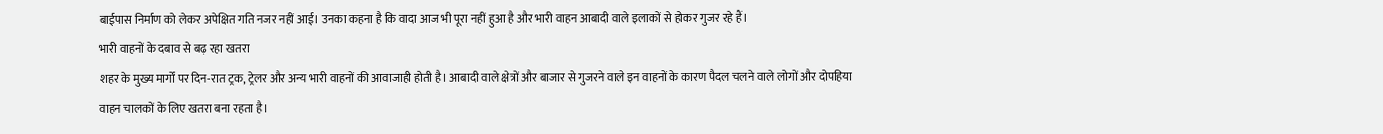बाईपास निर्माण को लेकर अपेक्षित गति नजर नहीं आई। उनका कहना है कि वादा आज भी पूरा नहीं हुआ है और भारी वाहन आबादी वाले इलाकों से होकर गुजर रहे हैं।
भारी वाहनों के दबाव से बढ़ रहा खतरा
शहर के मुख्य मार्गों पर दिन-रात ट्रक, ट्रेलर और अन्य भारी वाहनों की आवाजाही होती है। आबादी वाले क्षेत्रों और बाजार से गुजरने वाले इन वाहनों के कारण पैदल चलने वाले लोगों और दोपहिया वाहन चालकों के लिए खतरा बना रहता है।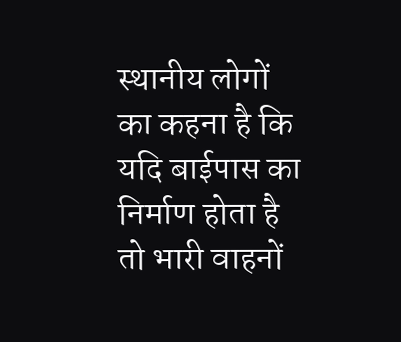स्थानीय लोगों का कहना है कि यदि बाईपास का निर्माण होता है तो भारी वाहनों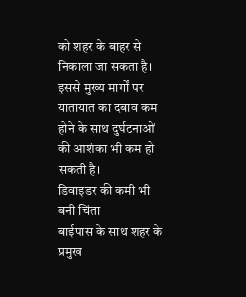को शहर के बाहर से निकाला जा सकता है। इससे मुख्य मार्गों पर यातायात का दबाव कम होने के साथ दुर्घटनाओं की आशंका भी कम हो सकती है।
डिवाइडर की कमी भी बनी चिंता
बाईपास के साथ शहर के प्रमुख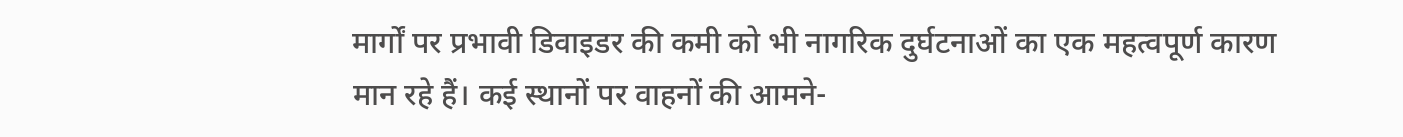मार्गों पर प्रभावी डिवाइडर की कमी को भी नागरिक दुर्घटनाओं का एक महत्वपूर्ण कारण मान रहे हैं। कई स्थानों पर वाहनों की आमने-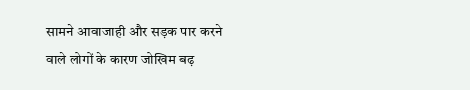सामने आवाजाही और सड़क पार करने वाले लोगों के कारण जोखिम बढ़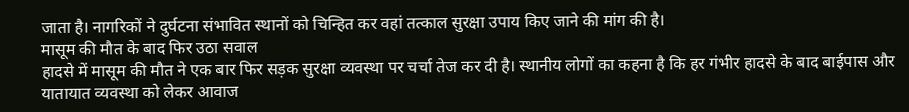जाता है। नागरिकों ने दुर्घटना संभावित स्थानों को चिन्हित कर वहां तत्काल सुरक्षा उपाय किए जाने की मांग की है।
मासूम की मौत के बाद फिर उठा सवाल
हादसे में मासूम की मौत ने एक बार फिर सड़क सुरक्षा व्यवस्था पर चर्चा तेज कर दी है। स्थानीय लोगों का कहना है कि हर गंभीर हादसे के बाद बाईपास और यातायात व्यवस्था को लेकर आवाज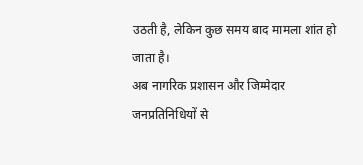उठती है, लेकिन कुछ समय बाद मामला शांत हो जाता है।
अब नागरिक प्रशासन और जिम्मेदार जनप्रतिनिधियों से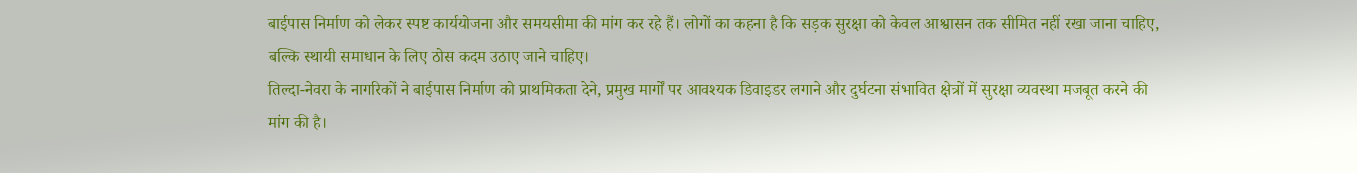बाईपास निर्माण को लेकर स्पष्ट कार्ययोजना और समयसीमा की मांग कर रहे हैं। लोगों का कहना है कि सड़क सुरक्षा को केवल आश्वासन तक सीमित नहीं रखा जाना चाहिए, बल्कि स्थायी समाधान के लिए ठोस कदम उठाए जाने चाहिए।
तिल्दा-नेवरा के नागरिकों ने बाईपास निर्माण को प्राथमिकता देने, प्रमुख मार्गों पर आवश्यक डिवाइडर लगाने और दुर्घटना संभावित क्षेत्रों में सुरक्षा व्यवस्था मजबूत करने की मांग की है।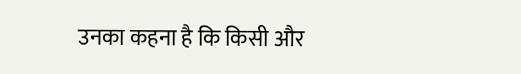उनका कहना है कि किसी और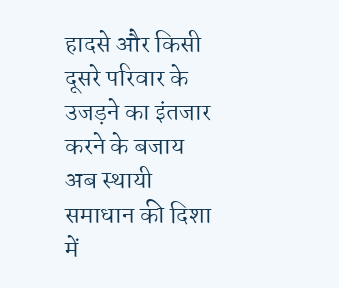हादसे और किसी दूसरे परिवार के उजड़ने का इंतजार करने के बजाय अब स्थायी समाधान की दिशा में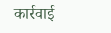कार्रवाई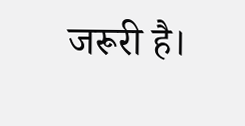जरूरी है।